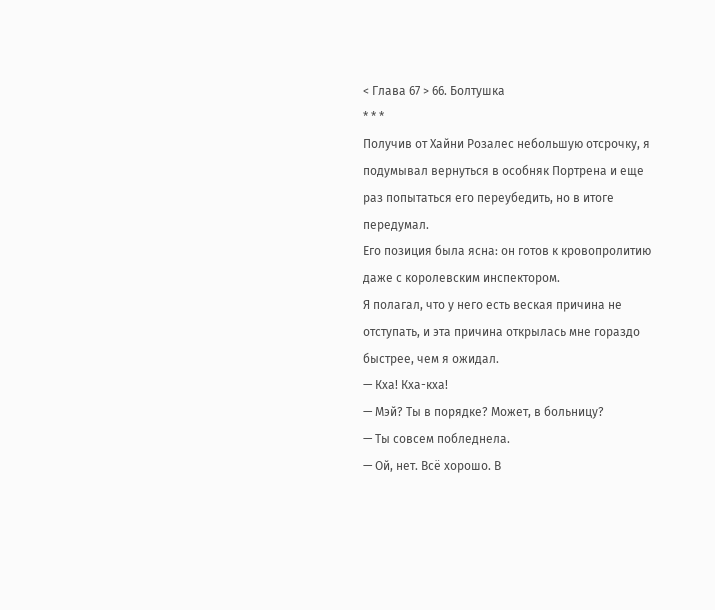< Глава 67 > 66. Болтушка
* * *
Получив от Хайни Розалес небольшую отсрочку, я подумывал вернуться в особняк Портрена и еще раз попытаться его переубедить, но в итоге передумал.
Его позиция была ясна: он готов к кровопролитию даже с королевским инспектором.
Я полагал, что у него есть веская причина не отступать, и эта причина открылась мне гораздо быстрее, чем я ожидал.
— Кха! Кха-кха!
— Мэй? Ты в порядке? Может, в больницу?
— Ты совсем побледнела.
— Ой, нет. Всё хорошо. В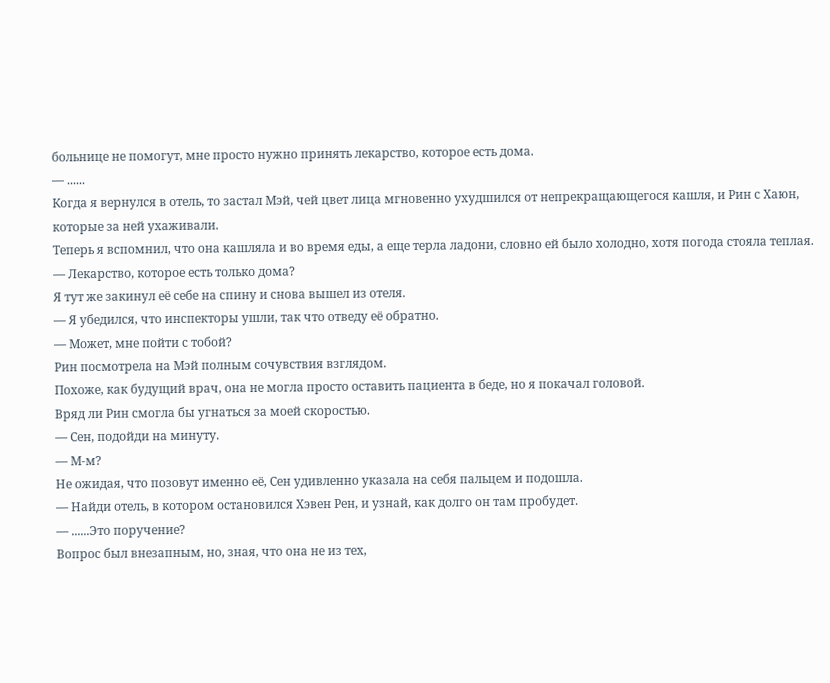больнице не помогут, мне просто нужно принять лекарство, которое есть дома.
— ......
Когда я вернулся в отель, то застал Мэй, чей цвет лица мгновенно ухудшился от непрекращающегося кашля, и Рин с Хаюн, которые за ней ухаживали.
Теперь я вспомнил, что она кашляла и во время еды, а еще терла ладони, словно ей было холодно, хотя погода стояла теплая.
— Лекарство, которое есть только дома?
Я тут же закинул её себе на спину и снова вышел из отеля.
— Я убедился, что инспекторы ушли, так что отведу её обратно.
— Может, мне пойти с тобой?
Рин посмотрела на Мэй полным сочувствия взглядом.
Похоже, как будущий врач, она не могла просто оставить пациента в беде, но я покачал головой.
Вряд ли Рин смогла бы угнаться за моей скоростью.
— Сен, подойди на минуту.
— М-м?
Не ожидая, что позовут именно её, Сен удивленно указала на себя пальцем и подошла.
— Найди отель, в котором остановился Хэвен Рен, и узнай, как долго он там пробудет.
— ......Это поручение?
Вопрос был внезапным, но, зная, что она не из тех,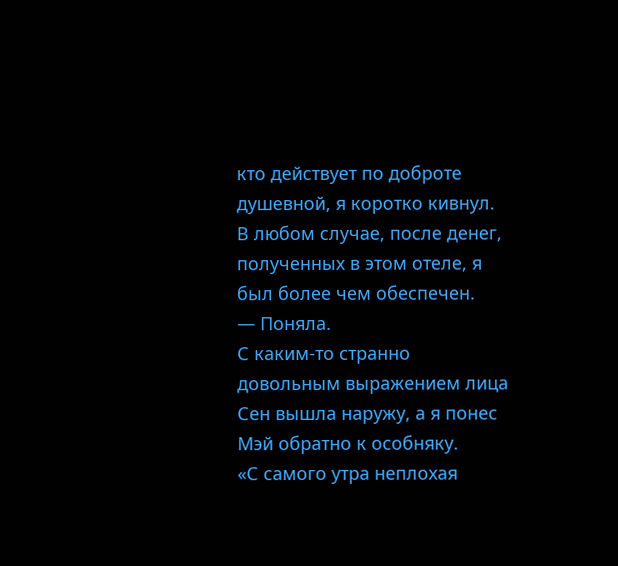кто действует по доброте душевной, я коротко кивнул.
В любом случае, после денег, полученных в этом отеле, я был более чем обеспечен.
— Поняла.
С каким-то странно довольным выражением лица Сен вышла наружу, а я понес Мэй обратно к особняку.
«С самого утра неплохая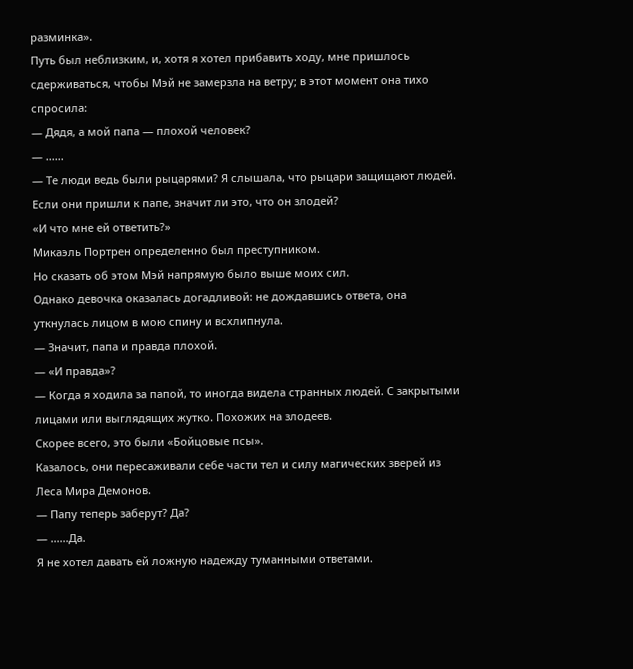разминка».
Путь был неблизким, и, хотя я хотел прибавить ходу, мне пришлось сдерживаться, чтобы Мэй не замерзла на ветру; в этот момент она тихо спросила:
— Дядя, а мой папа — плохой человек?
— ......
— Те люди ведь были рыцарями? Я слышала, что рыцари защищают людей. Если они пришли к папе, значит ли это, что он злодей?
«И что мне ей ответить?»
Микаэль Портрен определенно был преступником.
Но сказать об этом Мэй напрямую было выше моих сил.
Однако девочка оказалась догадливой: не дождавшись ответа, она уткнулась лицом в мою спину и всхлипнула.
— Значит, папа и правда плохой.
— «И правда»?
— Когда я ходила за папой, то иногда видела странных людей. С закрытыми лицами или выглядящих жутко. Похожих на злодеев.
Скорее всего, это были «Бойцовые псы».
Казалось, они пересаживали себе части тел и силу магических зверей из Леса Мира Демонов.
— Папу теперь заберут? Да?
— ......Да.
Я не хотел давать ей ложную надежду туманными ответами.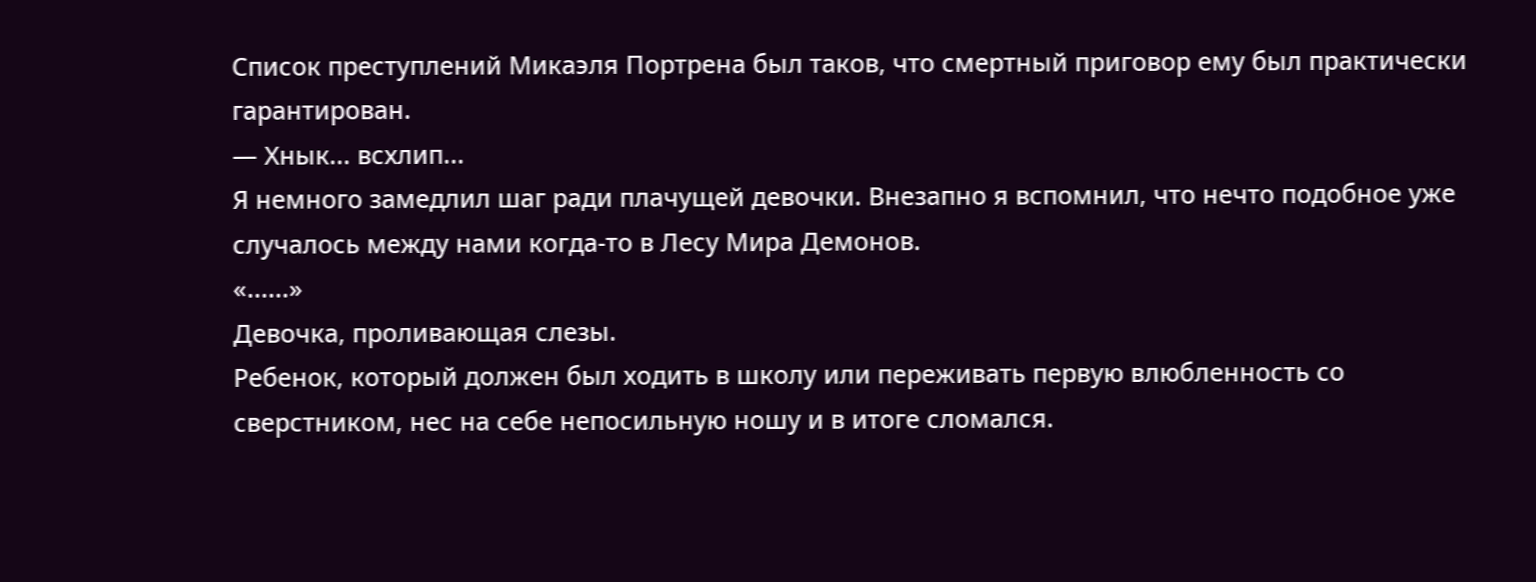Список преступлений Микаэля Портрена был таков, что смертный приговор ему был практически гарантирован.
— Хнык... всхлип...
Я немного замедлил шаг ради плачущей девочки. Внезапно я вспомнил, что нечто подобное уже случалось между нами когда-то в Лесу Мира Демонов.
«......»
Девочка, проливающая слезы.
Ребенок, который должен был ходить в школу или переживать первую влюбленность со сверстником, нес на себе непосильную ношу и в итоге сломался.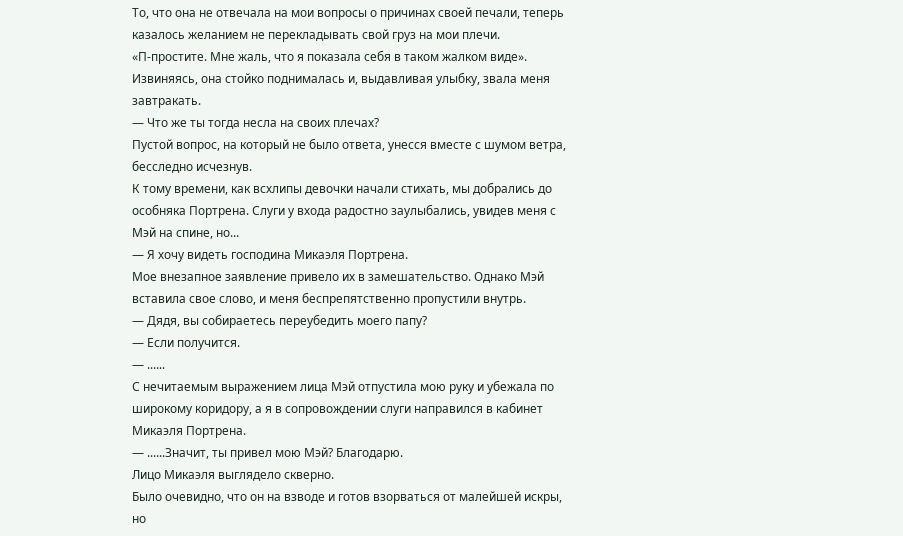То, что она не отвечала на мои вопросы о причинах своей печали, теперь казалось желанием не перекладывать свой груз на мои плечи.
«П-простите. Мне жаль, что я показала себя в таком жалком виде».
Извиняясь, она стойко поднималась и, выдавливая улыбку, звала меня завтракать.
— Что же ты тогда несла на своих плечах?
Пустой вопрос, на который не было ответа, унесся вместе с шумом ветра, бесследно исчезнув.
К тому времени, как всхлипы девочки начали стихать, мы добрались до особняка Портрена. Слуги у входа радостно заулыбались, увидев меня с Мэй на спине, но...
— Я хочу видеть господина Микаэля Портрена.
Мое внезапное заявление привело их в замешательство. Однако Мэй вставила свое слово, и меня беспрепятственно пропустили внутрь.
— Дядя, вы собираетесь переубедить моего папу?
— Если получится.
— ......
С нечитаемым выражением лица Мэй отпустила мою руку и убежала по широкому коридору, а я в сопровождении слуги направился в кабинет Микаэля Портрена.
— ......Значит, ты привел мою Мэй? Благодарю.
Лицо Микаэля выглядело скверно.
Было очевидно, что он на взводе и готов взорваться от малейшей искры, но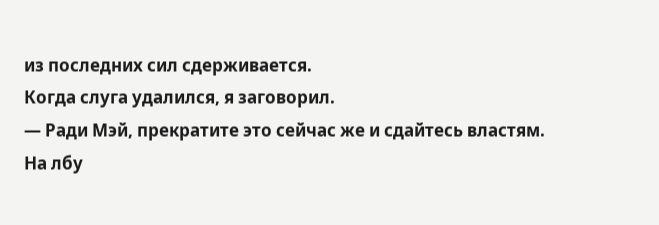из последних сил сдерживается.
Когда слуга удалился, я заговорил.
— Ради Мэй, прекратите это сейчас же и сдайтесь властям.
На лбу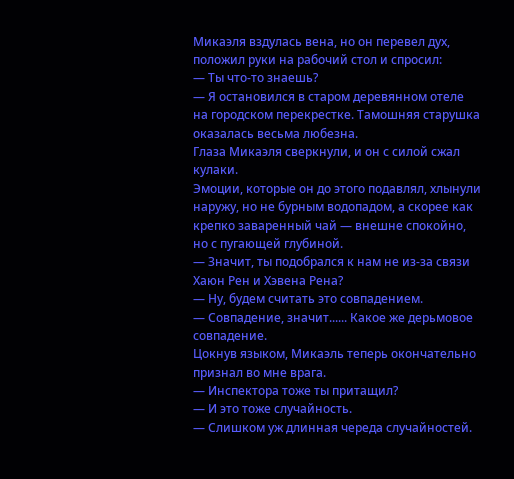Микаэля вздулась вена, но он перевел дух, положил руки на рабочий стол и спросил:
— Ты что-то знаешь?
— Я остановился в старом деревянном отеле на городском перекрестке. Тамошняя старушка оказалась весьма любезна.
Глаза Микаэля сверкнули, и он с силой сжал кулаки.
Эмоции, которые он до этого подавлял, хлынули наружу, но не бурным водопадом, а скорее как крепко заваренный чай — внешне спокойно, но с пугающей глубиной.
— Значит, ты подобрался к нам не из-за связи Хаюн Рен и Хэвена Рена?
— Ну, будем считать это совпадением.
— Совпадение, значит...... Какое же дерьмовое совпадение.
Цокнув языком, Микаэль теперь окончательно признал во мне врага.
— Инспектора тоже ты притащил?
— И это тоже случайность.
— Слишком уж длинная череда случайностей.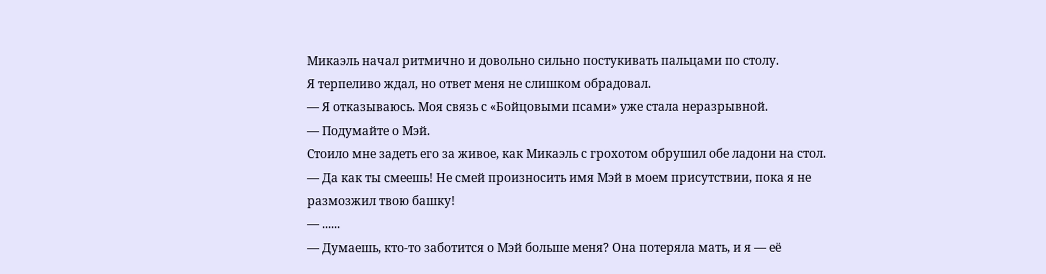Микаэль начал ритмично и довольно сильно постукивать пальцами по столу.
Я терпеливо ждал, но ответ меня не слишком обрадовал.
— Я отказываюсь. Моя связь с «Бойцовыми псами» уже стала неразрывной.
— Подумайте о Мэй.
Стоило мне задеть его за живое, как Микаэль с грохотом обрушил обе ладони на стол.
— Да как ты смеешь! Не смей произносить имя Мэй в моем присутствии, пока я не размозжил твою башку!
— ......
— Думаешь, кто-то заботится о Мэй больше меня? Она потеряла мать, и я — её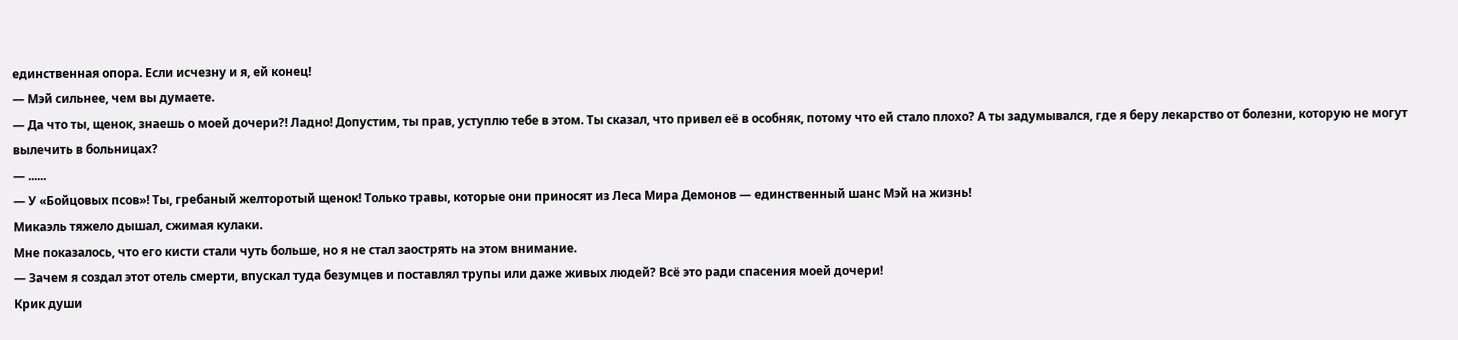единственная опора. Если исчезну и я, ей конец!
— Мэй сильнее, чем вы думаете.
— Да что ты, щенок, знаешь о моей дочери?! Ладно! Допустим, ты прав, уступлю тебе в этом. Ты сказал, что привел её в особняк, потому что ей стало плохо? А ты задумывался, где я беру лекарство от болезни, которую не могут вылечить в больницах?
— ......
— У «Бойцовых псов»! Ты, гребаный желторотый щенок! Только травы, которые они приносят из Леса Мира Демонов — единственный шанс Мэй на жизнь!
Микаэль тяжело дышал, сжимая кулаки.
Мне показалось, что его кисти стали чуть больше, но я не стал заострять на этом внимание.
— Зачем я создал этот отель смерти, впускал туда безумцев и поставлял трупы или даже живых людей? Всё это ради спасения моей дочери!
Крик души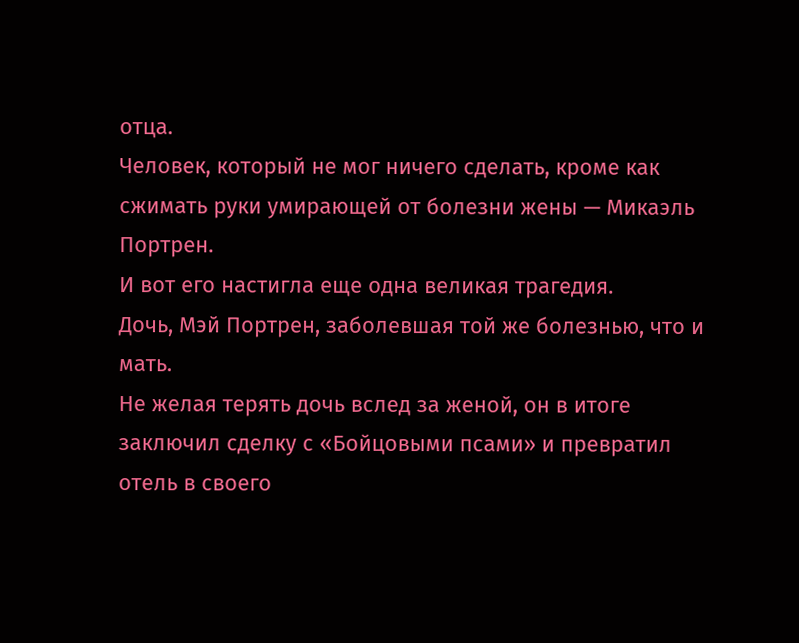отца.
Человек, который не мог ничего сделать, кроме как сжимать руки умирающей от болезни жены — Микаэль Портрен.
И вот его настигла еще одна великая трагедия.
Дочь, Мэй Портрен, заболевшая той же болезнью, что и мать.
Не желая терять дочь вслед за женой, он в итоге заключил сделку с «Бойцовыми псами» и превратил отель в своего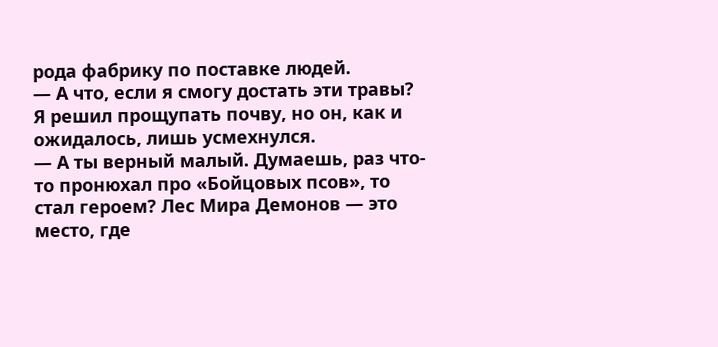рода фабрику по поставке людей.
— А что, если я смогу достать эти травы?
Я решил прощупать почву, но он, как и ожидалось, лишь усмехнулся.
— А ты верный малый. Думаешь, раз что-то пронюхал про «Бойцовых псов», то стал героем? Лес Мира Демонов — это место, где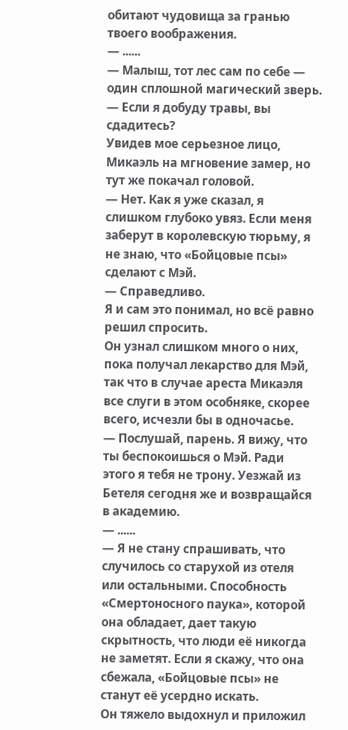обитают чудовища за гранью твоего воображения.
— ......
— Малыш, тот лес сам по себе — один сплошной магический зверь.
— Если я добуду травы, вы сдадитесь?
Увидев мое серьезное лицо, Микаэль на мгновение замер, но тут же покачал головой.
— Нет. Как я уже сказал, я слишком глубоко увяз. Если меня заберут в королевскую тюрьму, я не знаю, что «Бойцовые псы» сделают с Мэй.
— Справедливо.
Я и сам это понимал, но всё равно решил спросить.
Он узнал слишком много о них, пока получал лекарство для Мэй, так что в случае ареста Микаэля все слуги в этом особняке, скорее всего, исчезли бы в одночасье.
— Послушай, парень. Я вижу, что ты беспокоишься о Мэй. Ради этого я тебя не трону. Уезжай из Бетеля сегодня же и возвращайся в академию.
— ......
— Я не стану спрашивать, что случилось со старухой из отеля или остальными. Способность «Смертоносного паука», которой она обладает, дает такую скрытность, что люди её никогда не заметят. Если я скажу, что она сбежала, «Бойцовые псы» не станут её усердно искать.
Он тяжело выдохнул и приложил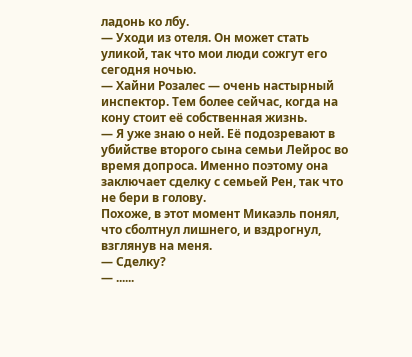ладонь ко лбу.
— Уходи из отеля. Он может стать уликой, так что мои люди сожгут его сегодня ночью.
— Хайни Розалес — очень настырный инспектор. Тем более сейчас, когда на кону стоит её собственная жизнь.
— Я уже знаю о ней. Её подозревают в убийстве второго сына семьи Лейрос во время допроса. Именно поэтому она заключает сделку с семьей Рен, так что не бери в голову.
Похоже, в этот момент Микаэль понял, что сболтнул лишнего, и вздрогнул, взглянув на меня.
— Сделку?
— ......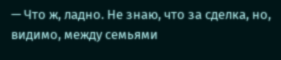— Что ж, ладно. Не знаю, что за сделка, но, видимо, между семьями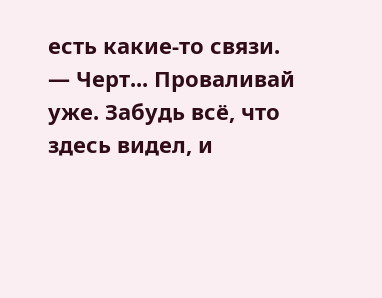есть какие-то связи.
— Черт... Проваливай уже. Забудь всё, что здесь видел, и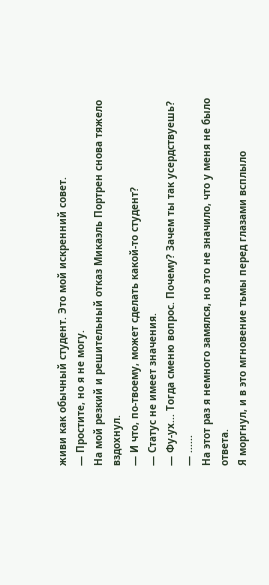живи как обычный студент. Это мой искренний совет.
— Простите, но я не могу.
На мой резкий и решительный отказ Микаэль Портрен снова тяжело вздохнул.
— И что, по-твоему, может сделать какой-то студент?
— Статус не имеет значения.
— Фу-ух... Тогда сменю вопрос. Почему? Зачем ты так усердствуешь?
— ......
На этот раз я немного замялся, но это не значило, что у меня не было ответа.
Я моргнул, и в это мгновение тьмы перед глазами всплыло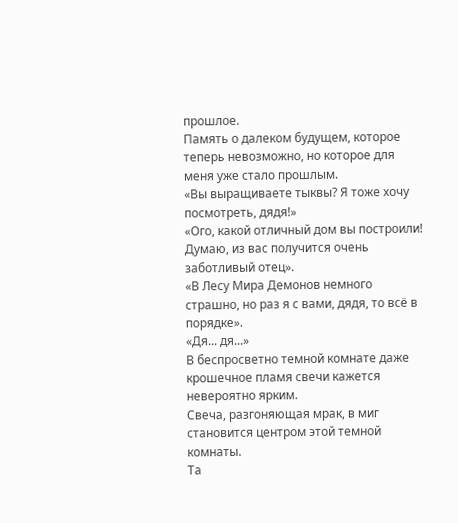прошлое.
Память о далеком будущем, которое теперь невозможно, но которое для меня уже стало прошлым.
«Вы выращиваете тыквы? Я тоже хочу посмотреть, дядя!»
«Ого, какой отличный дом вы построили! Думаю, из вас получится очень заботливый отец».
«В Лесу Мира Демонов немного страшно, но раз я с вами, дядя, то всё в порядке».
«Дя... дя...»
В беспросветно темной комнате даже крошечное пламя свечи кажется невероятно ярким.
Свеча, разгоняющая мрак, в миг становится центром этой темной комнаты.
Та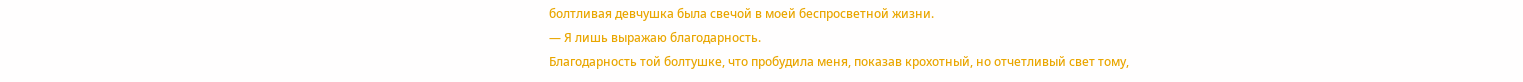болтливая девчушка была свечой в моей беспросветной жизни.
— Я лишь выражаю благодарность.
Благодарность той болтушке, что пробудила меня, показав крохотный, но отчетливый свет тому,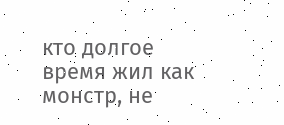кто долгое время жил как монстр, не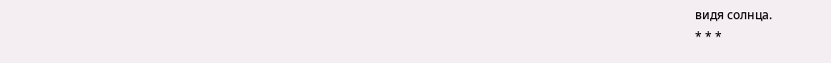видя солнца.
* * *